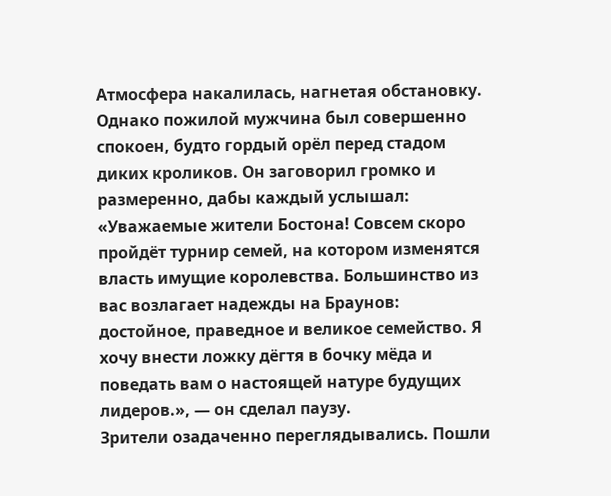Атмосфера накалилась, нагнетая обстановку. Однако пожилой мужчина был совершенно спокоен, будто гордый орёл перед стадом диких кроликов. Он заговорил громко и размеренно, дабы каждый услышал:
«Уважаемые жители Бостона! Совсем скоро пройдёт турнир семей, на котором изменятся власть имущие королевства. Большинство из вас возлагает надежды на Браунов: достойное, праведное и великое семейство. Я хочу внести ложку дёгтя в бочку мёда и поведать вам о настоящей натуре будущих лидеров.», — он сделал паузу.
Зрители озадаченно переглядывались. Пошли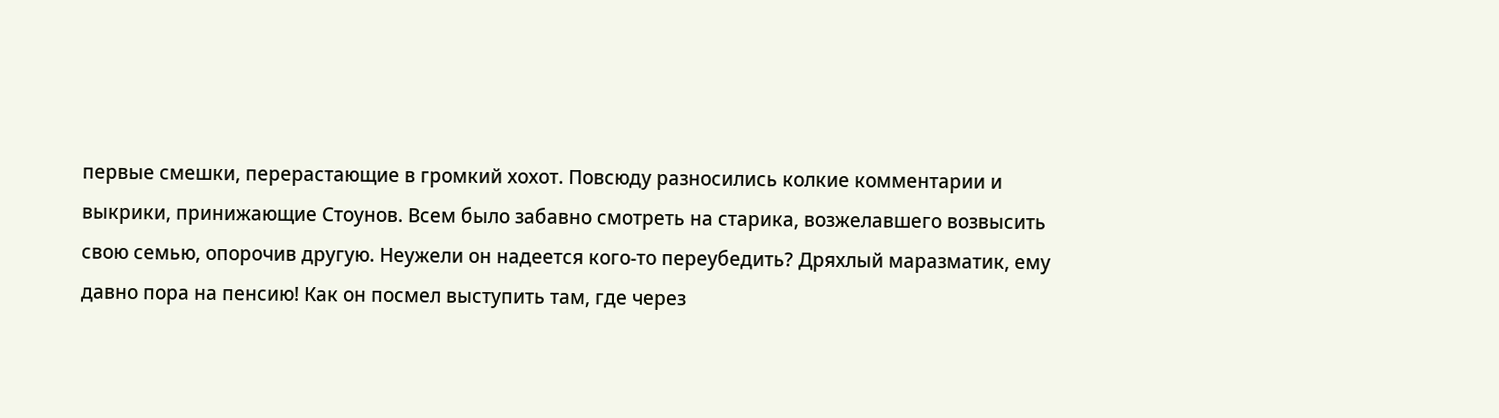первые смешки, перерастающие в громкий хохот. Повсюду разносились колкие комментарии и выкрики, принижающие Стоунов. Всем было забавно смотреть на старика, возжелавшего возвысить свою семью, опорочив другую. Неужели он надеется кого-то переубедить? Дряхлый маразматик, ему давно пора на пенсию! Как он посмел выступить там, где через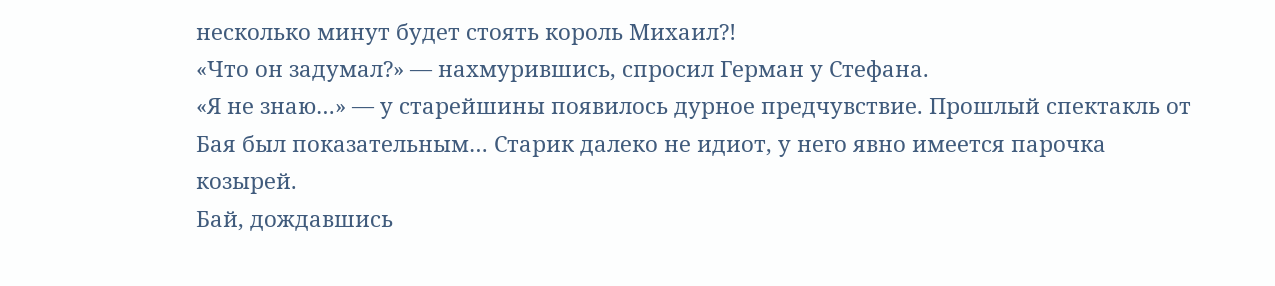несколько минут будет стоять король Михаил?!
«Что он задумал?» — нахмурившись, спросил Герман у Стефана.
«Я не знаю…» — у старейшины появилось дурное предчувствие. Прошлый спектакль от Бая был показательным… Старик далеко не идиот, у него явно имеется парочка козырей.
Бай, дождавшись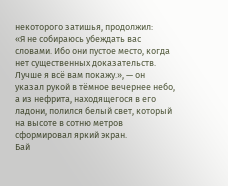некоторого затишья, продолжил:
«Я не собираюсь убеждать вас словами. Ибо они пустое место, когда нет существенных доказательств. Лучше я всё вам покажу.», — он указал рукой в тёмное вечернее небо, а из нефрита, находящегося в его ладони, полился белый свет, который на высоте в сотню метров сформировал яркий экран.
Бай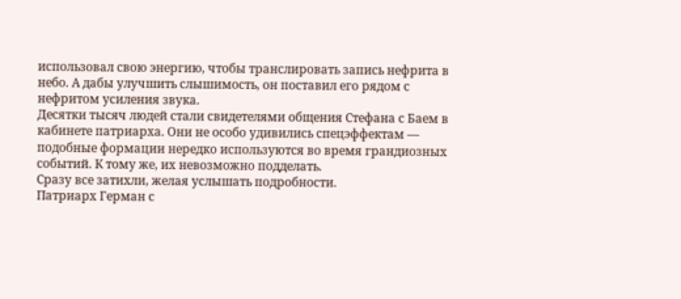использовал свою энергию, чтобы транслировать запись нефрита в небо. А дабы улучшить слышимость, он поставил его рядом с нефритом усиления звука.
Десятки тысяч людей стали свидетелями общения Стефана с Баем в кабинете патриарха. Они не особо удивились спецэффектам — подобные формации нередко используются во время грандиозных событий. К тому же, их невозможно подделать.
Сразу все затихли, желая услышать подробности.
Патриарх Герман с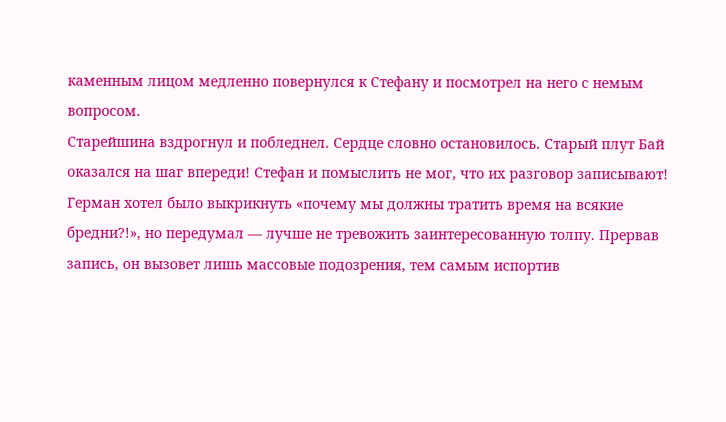каменным лицом медленно повернулся к Стефану и посмотрел на него с немым вопросом.
Старейшина вздрогнул и побледнел. Сердце словно остановилось. Старый плут Бай оказался на шаг впереди! Стефан и помыслить не мог, что их разговор записывают!
Герман хотел было выкрикнуть «почему мы должны тратить время на всякие бредни?!», но передумал — лучше не тревожить заинтересованную толпу. Прервав запись, он вызовет лишь массовые подозрения, тем самым испортив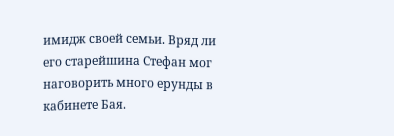имидж своей семьи. Вряд ли его старейшина Стефан мог наговорить много ерунды в кабинете Бая.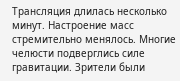Трансляция длилась несколько минут. Настроение масс стремительно менялось. Многие челюсти подверглись силе гравитации. Зрители были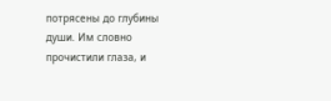потрясены до глубины души. Им словно прочистили глаза, и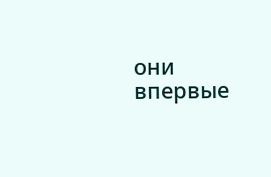они впервые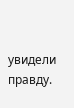увидели правду.